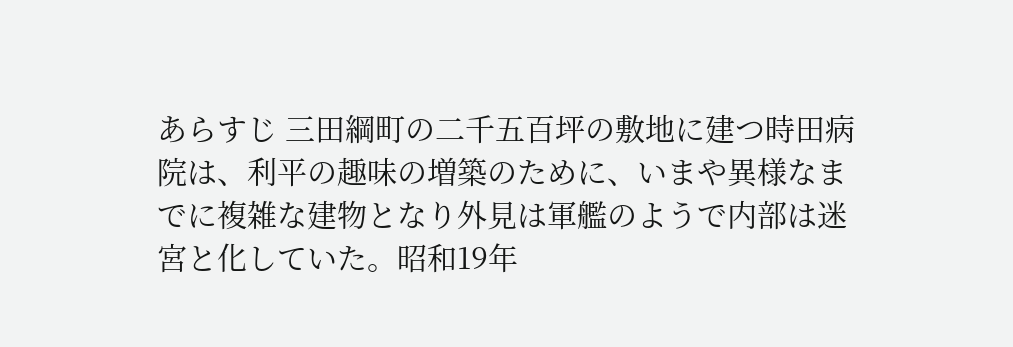あらすじ 三田綱町の二千五百坪の敷地に建つ時田病院は、利平の趣味の増築のために、いまや異様なまでに複雑な建物となり外見は軍艦のようで内部は迷宮と化していた。昭和19年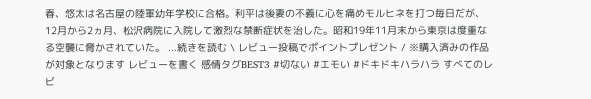春、悠太は名古屋の陸軍幼年学校に合格。利平は後妻の不義に心を痛めモルヒネを打つ毎日だが、12月から2ヵ月、松沢病院に入院して激烈な禁断症状を治した。昭和19年11月末から東京は度重なる空襲に脅かされていた。 ...続きを読む \ レビュー投稿でポイントプレゼント / ※購入済みの作品が対象となります レビューを書く 感情タグBEST3 #切ない #エモい #ドキドキハラハラ すべてのレビ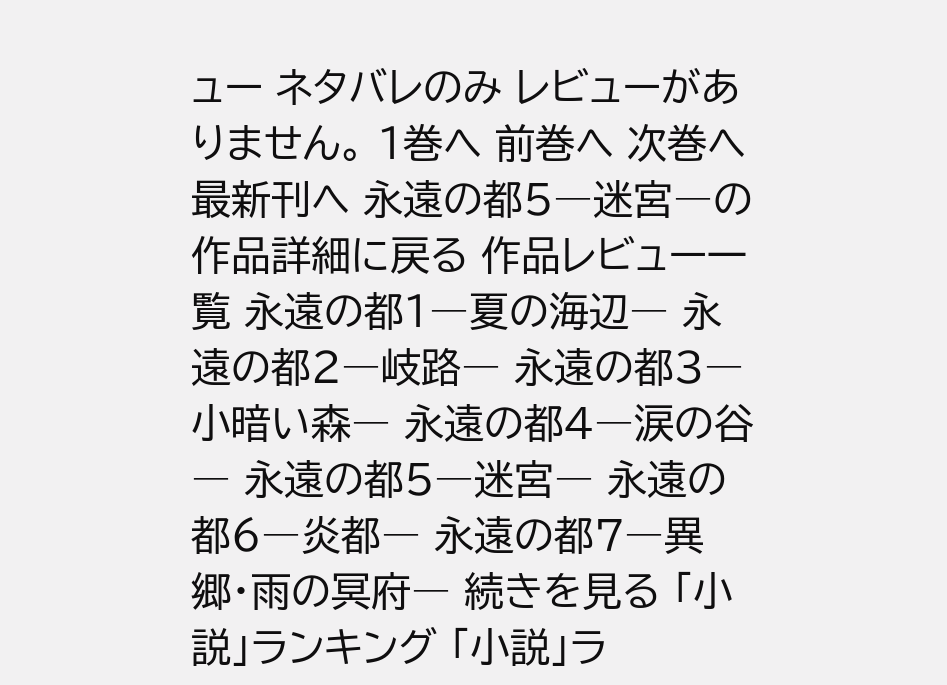ュー ネタバレのみ レビューがありません。 1巻へ 前巻へ 次巻へ 最新刊へ 永遠の都5―迷宮―の作品詳細に戻る 作品レビュー一覧 永遠の都1―夏の海辺― 永遠の都2―岐路― 永遠の都3―小暗い森― 永遠の都4―涙の谷― 永遠の都5―迷宮― 永遠の都6―炎都― 永遠の都7―異郷・雨の冥府― 続きを見る 「小説」ランキング 「小説」ラ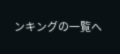ンキングの一覧へ